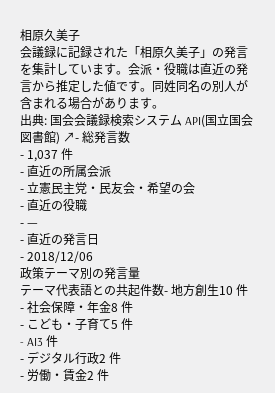相原久美子
会議録に記録された「相原久美子」の発言を集計しています。会派・役職は直近の発言から推定した値です。同姓同名の別人が含まれる場合があります。
出典: 国会会議録検索システム API(国立国会図書館) ↗- 総発言数
- 1,037 件
- 直近の所属会派
- 立憲民主党・民友会・希望の会
- 直近の役職
- —
- 直近の発言日
- 2018/12/06
政策テーマ別の発言量
テーマ代表語との共起件数- 地方創生10 件
- 社会保障・年金8 件
- こども・子育て5 件
- AI3 件
- デジタル行政2 件
- 労働・賃金2 件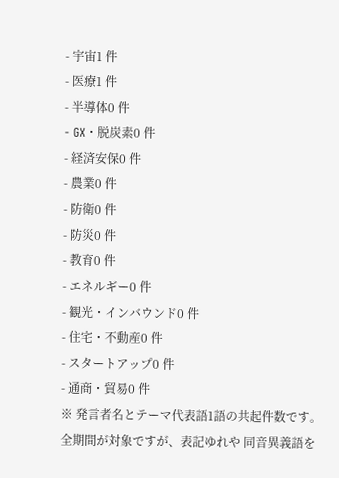- 宇宙1 件
- 医療1 件
- 半導体0 件
- GX・脱炭素0 件
- 経済安保0 件
- 農業0 件
- 防衛0 件
- 防災0 件
- 教育0 件
- エネルギー0 件
- 観光・インバウンド0 件
- 住宅・不動産0 件
- スタートアップ0 件
- 通商・貿易0 件
※ 発言者名とテーマ代表語1語の共起件数です。全期間が対象ですが、表記ゆれや 同音異義語を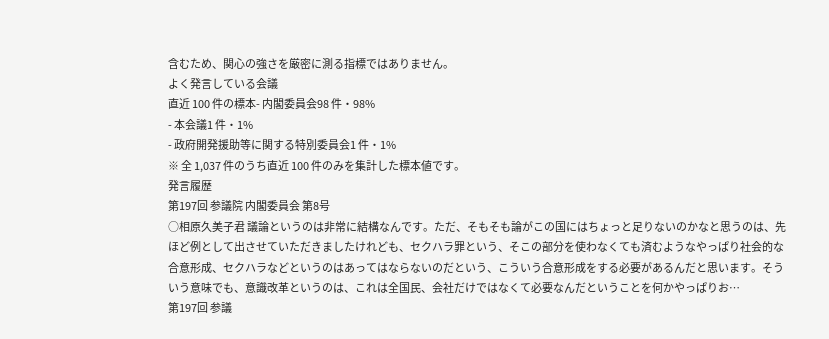含むため、関心の強さを厳密に測る指標ではありません。
よく発言している会議
直近 100 件の標本- 内閣委員会98 件・98%
- 本会議1 件・1%
- 政府開発援助等に関する特別委員会1 件・1%
※ 全 1,037 件のうち直近 100 件のみを集計した標本値です。
発言履歴
第197回 参議院 内閣委員会 第8号
○相原久美子君 議論というのは非常に結構なんです。ただ、そもそも論がこの国にはちょっと足りないのかなと思うのは、先ほど例として出させていただきましたけれども、セクハラ罪という、そこの部分を使わなくても済むようなやっぱり社会的な合意形成、セクハラなどというのはあってはならないのだという、こういう合意形成をする必要があるんだと思います。そういう意味でも、意識改革というのは、これは全国民、会社だけではなくて必要なんだということを何かやっぱりお…
第197回 参議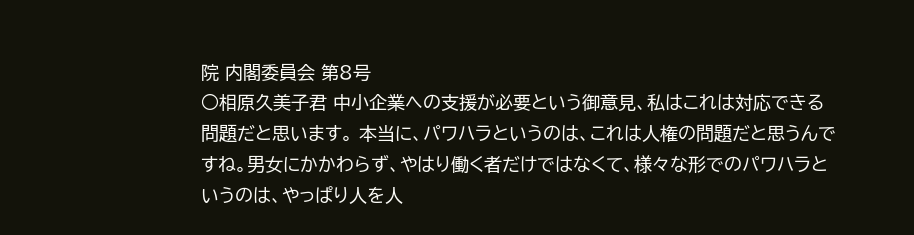院 内閣委員会 第8号
○相原久美子君 中小企業への支援が必要という御意見、私はこれは対応できる問題だと思います。 本当に、パワハラというのは、これは人権の問題だと思うんですね。男女にかかわらず、やはり働く者だけではなくて、様々な形でのパワハラというのは、やっぱり人を人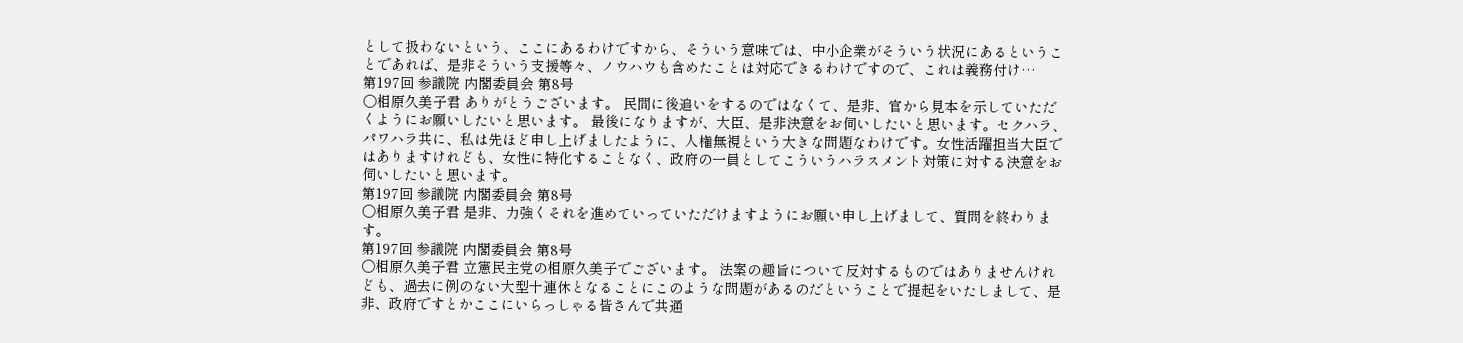として扱わないという、ここにあるわけですから、そういう意味では、中小企業がそういう状況にあるということであれば、是非そういう支援等々、ノウハウも含めたことは対応できるわけですので、これは義務付け…
第197回 参議院 内閣委員会 第8号
○相原久美子君 ありがとうございます。 民間に後追いをするのではなくて、是非、官から見本を示していただくようにお願いしたいと思います。 最後になりますが、大臣、是非決意をお伺いしたいと思います。セクハラ、パワハラ共に、私は先ほど申し上げましたように、人権無視という大きな問題なわけです。女性活躍担当大臣ではありますけれども、女性に特化することなく、政府の一員としてこういうハラスメント対策に対する決意をお伺いしたいと思います。
第197回 参議院 内閣委員会 第8号
○相原久美子君 是非、力強くそれを進めていっていただけますようにお願い申し上げまして、質問を終わります。
第197回 参議院 内閣委員会 第8号
○相原久美子君 立憲民主党の相原久美子でございます。 法案の趣旨について反対するものではありませんけれども、過去に例のない大型十連休となることにこのような問題があるのだということで提起をいたしまして、是非、政府ですとかここにいらっしゃる皆さんで共通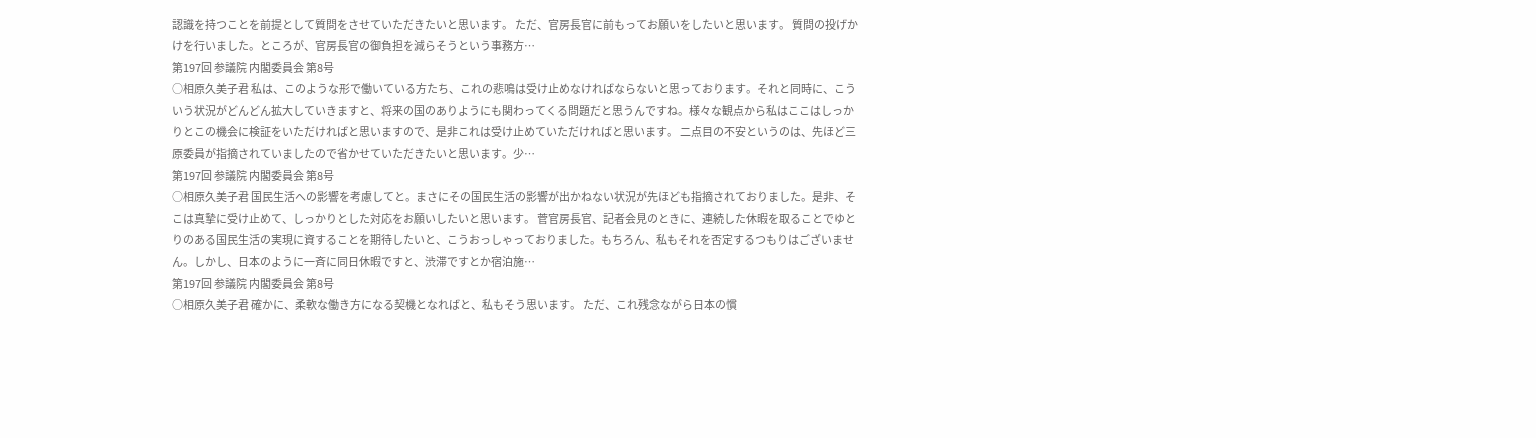認識を持つことを前提として質問をさせていただきたいと思います。 ただ、官房長官に前もってお願いをしたいと思います。 質問の投げかけを行いました。ところが、官房長官の御負担を減らそうという事務方…
第197回 参議院 内閣委員会 第8号
○相原久美子君 私は、このような形で働いている方たち、これの悲鳴は受け止めなければならないと思っております。それと同時に、こういう状況がどんどん拡大していきますと、将来の国のありようにも関わってくる問題だと思うんですね。様々な観点から私はここはしっかりとこの機会に検証をいただければと思いますので、是非これは受け止めていただければと思います。 二点目の不安というのは、先ほど三原委員が指摘されていましたので省かせていただきたいと思います。少…
第197回 参議院 内閣委員会 第8号
○相原久美子君 国民生活への影響を考慮してと。まさにその国民生活の影響が出かねない状況が先ほども指摘されておりました。是非、そこは真摯に受け止めて、しっかりとした対応をお願いしたいと思います。 菅官房長官、記者会見のときに、連続した休暇を取ることでゆとりのある国民生活の実現に資することを期待したいと、こうおっしゃっておりました。もちろん、私もそれを否定するつもりはございません。しかし、日本のように一斉に同日休暇ですと、渋滞ですとか宿泊施…
第197回 参議院 内閣委員会 第8号
○相原久美子君 確かに、柔軟な働き方になる契機となればと、私もそう思います。 ただ、これ残念ながら日本の慣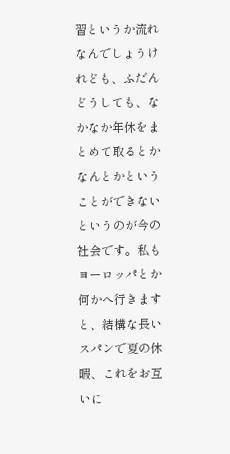習というか流れなんでしょうけれども、ふだんどうしても、なかなか年休をまとめて取るとかなんとかということができないというのが今の社会です。私もヨーロッパとか何かへ行きますと、結構な長いスパンで夏の休暇、これをお互いに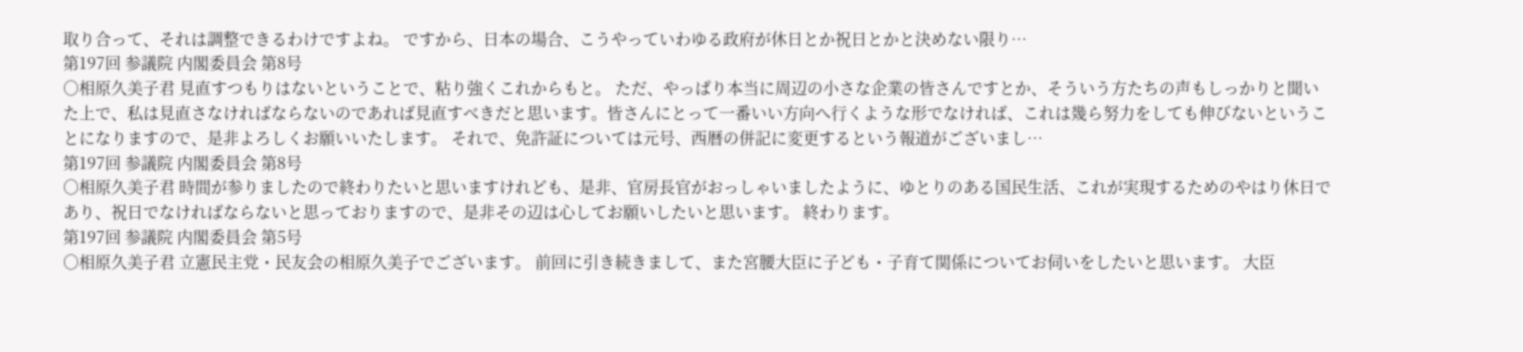取り合って、それは調整できるわけですよね。 ですから、日本の場合、こうやっていわゆる政府が休日とか祝日とかと決めない限り…
第197回 参議院 内閣委員会 第8号
○相原久美子君 見直すつもりはないということで、粘り強くこれからもと。 ただ、やっぱり本当に周辺の小さな企業の皆さんですとか、そういう方たちの声もしっかりと聞いた上で、私は見直さなければならないのであれば見直すべきだと思います。皆さんにとって一番いい方向へ行くような形でなければ、これは幾ら努力をしても伸びないということになりますので、是非よろしくお願いいたします。 それで、免許証については元号、西暦の併記に変更するという報道がございまし…
第197回 参議院 内閣委員会 第8号
○相原久美子君 時間が参りましたので終わりたいと思いますけれども、是非、官房長官がおっしゃいましたように、ゆとりのある国民生活、これが実現するためのやはり休日であり、祝日でなければならないと思っておりますので、是非その辺は心してお願いしたいと思います。 終わります。
第197回 参議院 内閣委員会 第5号
○相原久美子君 立憲民主党・民友会の相原久美子でございます。 前回に引き続きまして、また宮腰大臣に子ども・子育て関係についてお伺いをしたいと思います。 大臣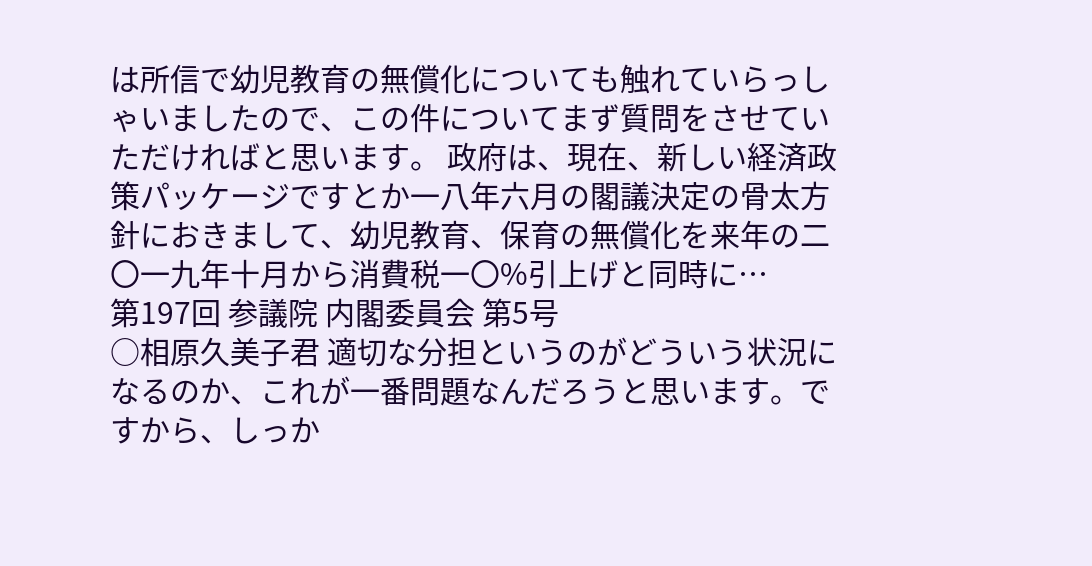は所信で幼児教育の無償化についても触れていらっしゃいましたので、この件についてまず質問をさせていただければと思います。 政府は、現在、新しい経済政策パッケージですとか一八年六月の閣議決定の骨太方針におきまして、幼児教育、保育の無償化を来年の二〇一九年十月から消費税一〇%引上げと同時に…
第197回 参議院 内閣委員会 第5号
○相原久美子君 適切な分担というのがどういう状況になるのか、これが一番問題なんだろうと思います。ですから、しっか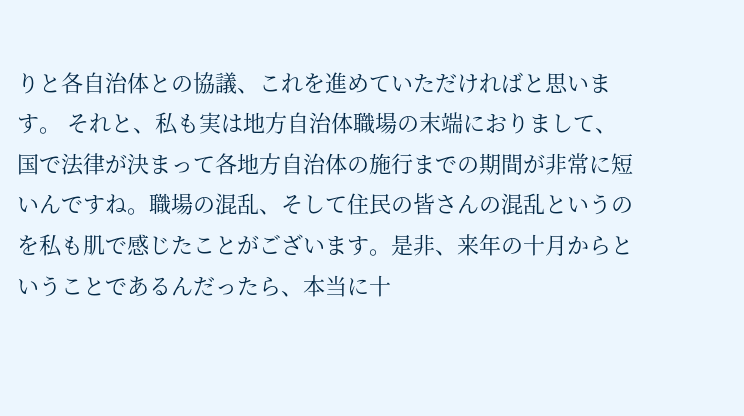りと各自治体との協議、これを進めていただければと思います。 それと、私も実は地方自治体職場の末端におりまして、国で法律が決まって各地方自治体の施行までの期間が非常に短いんですね。職場の混乱、そして住民の皆さんの混乱というのを私も肌で感じたことがございます。是非、来年の十月からということであるんだったら、本当に十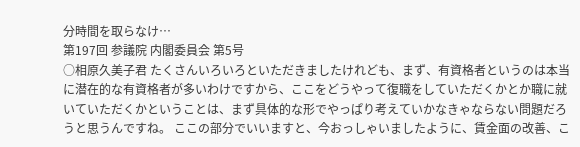分時間を取らなけ…
第197回 参議院 内閣委員会 第5号
○相原久美子君 たくさんいろいろといただきましたけれども、まず、有資格者というのは本当に潜在的な有資格者が多いわけですから、ここをどうやって復職をしていただくかとか職に就いていただくかということは、まず具体的な形でやっぱり考えていかなきゃならない問題だろうと思うんですね。 ここの部分でいいますと、今おっしゃいましたように、賃金面の改善、こ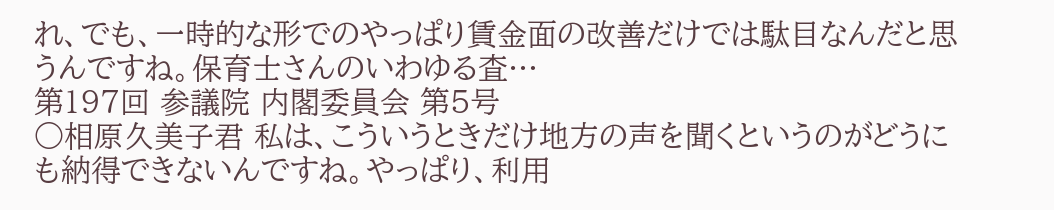れ、でも、一時的な形でのやっぱり賃金面の改善だけでは駄目なんだと思うんですね。保育士さんのいわゆる査…
第197回 参議院 内閣委員会 第5号
○相原久美子君 私は、こういうときだけ地方の声を聞くというのがどうにも納得できないんですね。やっぱり、利用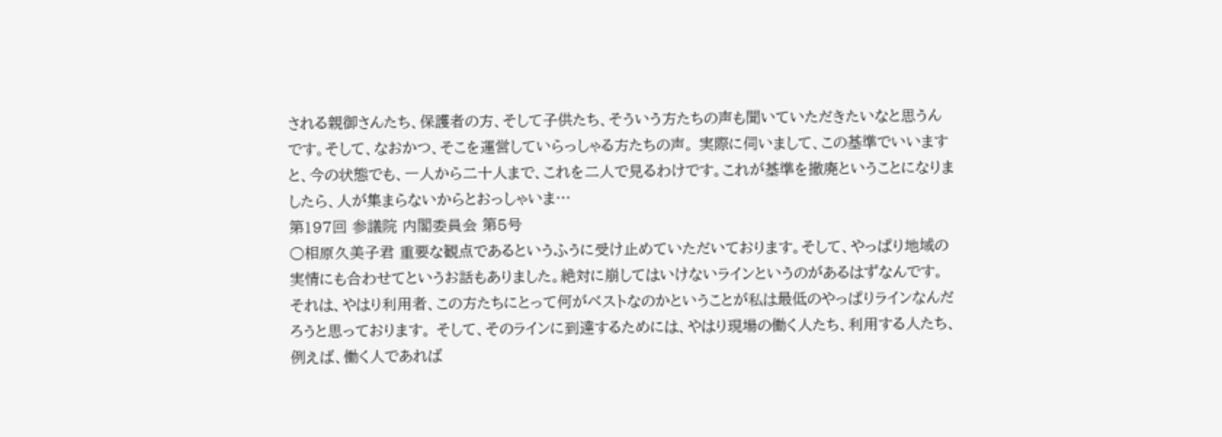される親御さんたち、保護者の方、そして子供たち、そういう方たちの声も聞いていただきたいなと思うんです。そして、なおかつ、そこを運営していらっしゃる方たちの声。 実際に伺いまして、この基準でいいますと、今の状態でも、一人から二十人まで、これを二人で見るわけです。これが基準を撤廃ということになりましたら、人が集まらないからとおっしゃいま…
第197回 参議院 内閣委員会 第5号
○相原久美子君 重要な観点であるというふうに受け止めていただいております。そして、やっぱり地域の実情にも合わせてというお話もありました。絶対に崩してはいけないラインというのがあるはずなんです。それは、やはり利用者、この方たちにとって何がベストなのかということが私は最低のやっぱりラインなんだろうと思っております。 そして、そのラインに到達するためには、やはり現場の働く人たち、利用する人たち、例えば、働く人であれば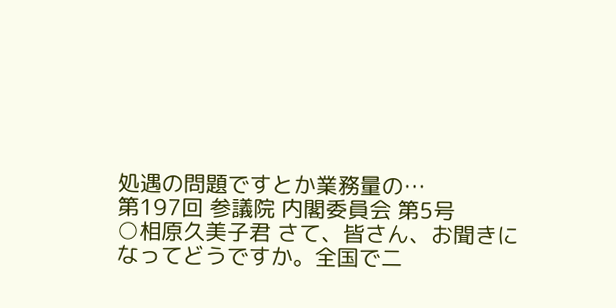処遇の問題ですとか業務量の…
第197回 参議院 内閣委員会 第5号
○相原久美子君 さて、皆さん、お聞きになってどうですか。全国で二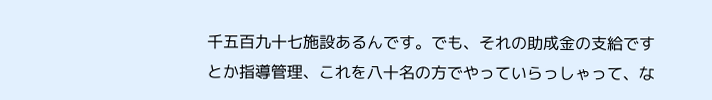千五百九十七施設あるんです。でも、それの助成金の支給ですとか指導管理、これを八十名の方でやっていらっしゃって、な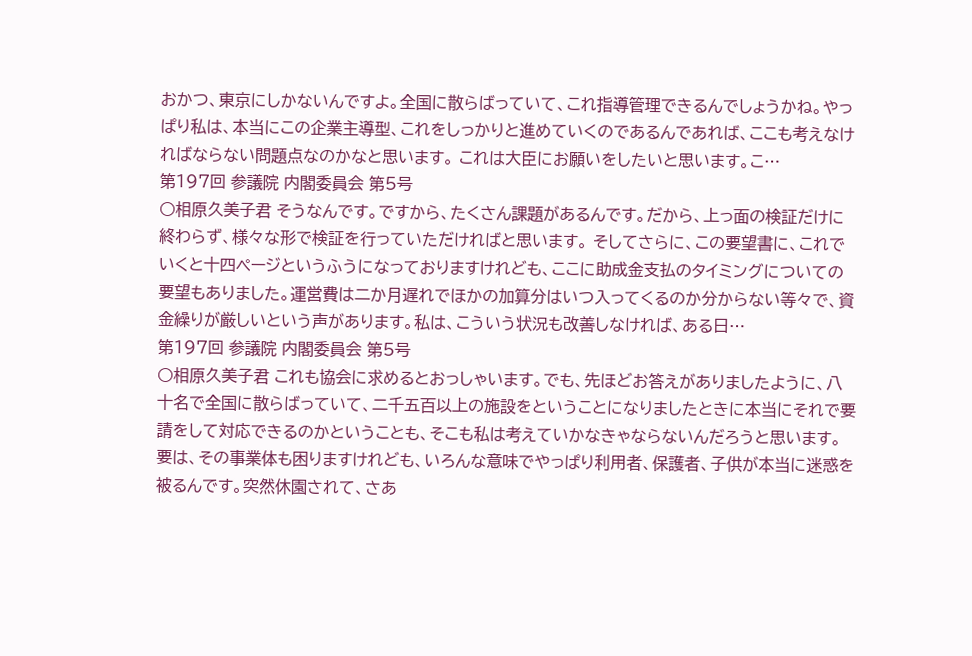おかつ、東京にしかないんですよ。全国に散らばっていて、これ指導管理できるんでしょうかね。やっぱり私は、本当にこの企業主導型、これをしっかりと進めていくのであるんであれば、ここも考えなければならない問題点なのかなと思います。 これは大臣にお願いをしたいと思います。こ…
第197回 参議院 内閣委員会 第5号
○相原久美子君 そうなんです。ですから、たくさん課題があるんです。だから、上っ面の検証だけに終わらず、様々な形で検証を行っていただければと思います。 そしてさらに、この要望書に、これでいくと十四ページというふうになっておりますけれども、ここに助成金支払のタイミングについての要望もありました。運営費は二か月遅れでほかの加算分はいつ入ってくるのか分からない等々で、資金繰りが厳しいという声があります。私は、こういう状況も改善しなければ、ある日…
第197回 参議院 内閣委員会 第5号
○相原久美子君 これも協会に求めるとおっしゃいます。でも、先ほどお答えがありましたように、八十名で全国に散らばっていて、二千五百以上の施設をということになりましたときに本当にそれで要請をして対応できるのかということも、そこも私は考えていかなきゃならないんだろうと思います。 要は、その事業体も困りますけれども、いろんな意味でやっぱり利用者、保護者、子供が本当に迷惑を被るんです。突然休園されて、さあ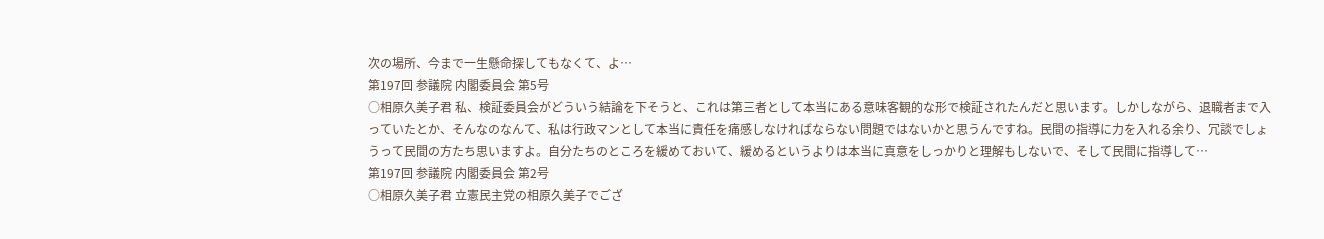次の場所、今まで一生懸命探してもなくて、よ…
第197回 参議院 内閣委員会 第5号
○相原久美子君 私、検証委員会がどういう結論を下そうと、これは第三者として本当にある意味客観的な形で検証されたんだと思います。しかしながら、退職者まで入っていたとか、そんなのなんて、私は行政マンとして本当に責任を痛感しなければならない問題ではないかと思うんですね。民間の指導に力を入れる余り、冗談でしょうって民間の方たち思いますよ。自分たちのところを緩めておいて、緩めるというよりは本当に真意をしっかりと理解もしないで、そして民間に指導して…
第197回 参議院 内閣委員会 第2号
○相原久美子君 立憲民主党の相原久美子でござ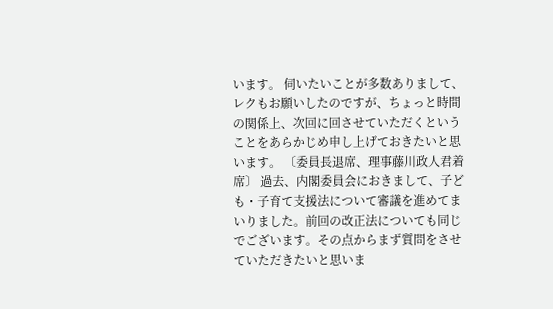います。 伺いたいことが多数ありまして、レクもお願いしたのですが、ちょっと時間の関係上、次回に回させていただくということをあらかじめ申し上げておきたいと思います。 〔委員長退席、理事藤川政人君着席〕 過去、内閣委員会におきまして、子ども・子育て支援法について審議を進めてまいりました。前回の改正法についても同じでございます。その点からまず質問をさせていただきたいと思いま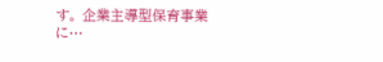す。 企業主導型保育事業に…